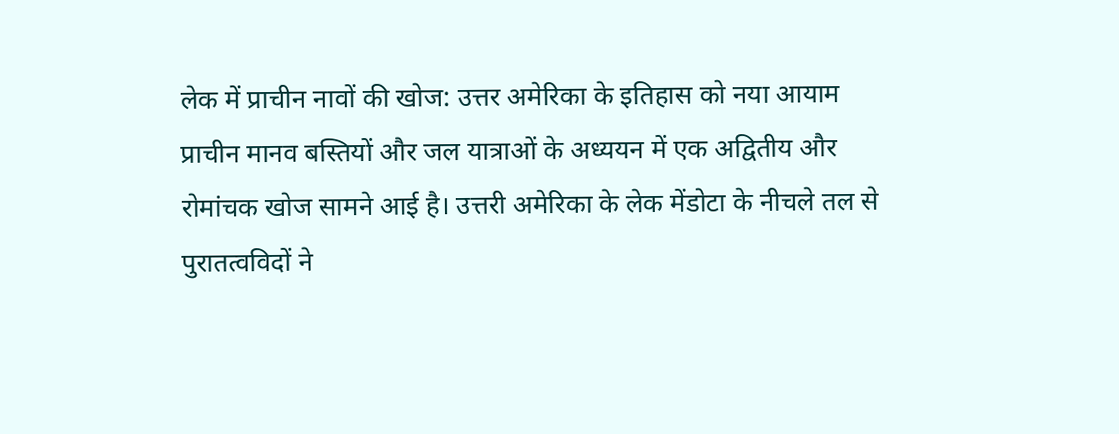लेक में प्राचीन नावों की खोज: उत्तर अमेरिका के इतिहास को नया आयाम
प्राचीन मानव बस्तियों और जल यात्राओं के अध्ययन में एक अद्वितीय और रोमांचक खोज सामने आई है। उत्तरी अमेरिका के लेक मेंडोटा के नीचले तल से पुरातत्वविदों ने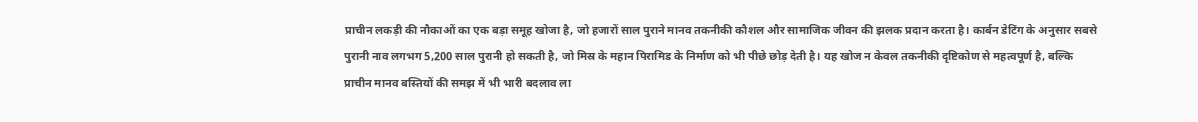प्राचीन लकड़ी की नौकाओं का एक बड़ा समूह खोजा है, जो हजारों साल पुराने मानव तकनीकी कौशल और सामाजिक जीवन की झलक प्रदान करता है। कार्बन डेटिंग के अनुसार सबसे पुरानी नाव लगभग 5,200 साल पुरानी हो सकती है, जो मिस्र के महान पिरामिड के निर्माण को भी पीछे छोड़ देती है। यह खोज न केवल तकनीकी दृष्टिकोण से महत्वपूर्ण है, बल्कि प्राचीन मानव बस्तियों की समझ में भी भारी बदलाव ला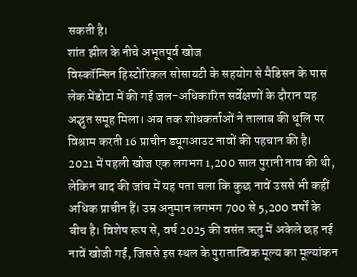सकती है।
शांत झील के नीचे अभूतपूर्व खोज
विस्कॉन्सिन हिस्टोरिकल सोसायटी के सहयोग से मैडिसन के पास लेक मेंडोटा में की गई जल-अधिकारित सर्वेक्षणों के दौरान यह अद्भुत समूह मिला। अब तक शोधकर्ताओं ने तालाब की धूलि पर विश्राम करती 16 प्राचीन ड्यूगआउट नावों की पहचान की है। 2021 में पहली खोज एक लगभग 1,200 साल पुरानी नाव की थी, लेकिन बाद की जांच में यह पता चला कि कुछ नावें उससे भी कहीं अधिक प्राचीन हैं। उम्र अनुमान लगभग 700 से 5,200 वर्षों के बीच है। विशेष रूप से, वर्ष 2025 की वसंत ऋतु में अकेले छह नई नावें खोजी गईं, जिससे इस स्थल के पुरातात्विक मूल्य का मूल्यांकन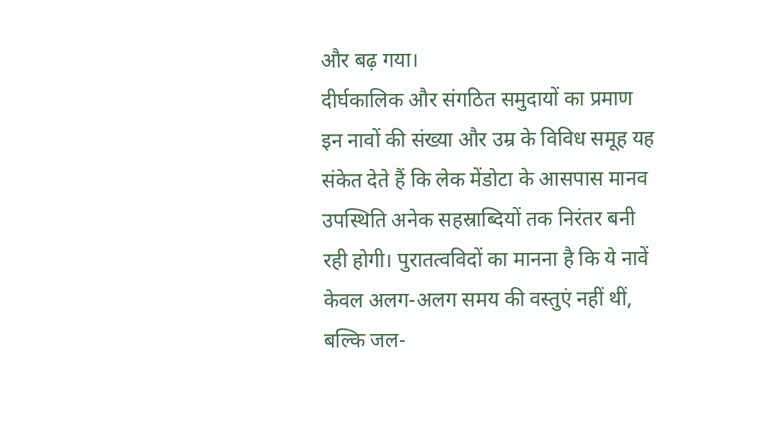और बढ़ गया।
दीर्घकालिक और संगठित समुदायों का प्रमाण
इन नावों की संख्या और उम्र के विविध समूह यह संकेत देते हैं कि लेक मेंडोटा के आसपास मानव उपस्थिति अनेक सहस्राब्दियों तक निरंतर बनी रही होगी। पुरातत्वविदों का मानना है कि ये नावें केवल अलग-अलग समय की वस्तुएं नहीं थीं, बल्कि जल-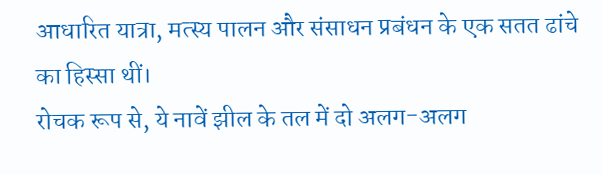आधारित यात्रा, मत्स्य पालन और संसाधन प्रबंधन के एक सतत ढांचे का हिस्सा थीं।
रोचक रूप से, ये नावें झील के तल में दो अलग-अलग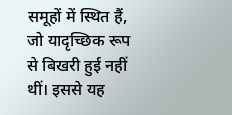समूहों में स्थित हैं, जो यादृच्छिक रूप से बिखरी हुई नहीं थीं। इससे यह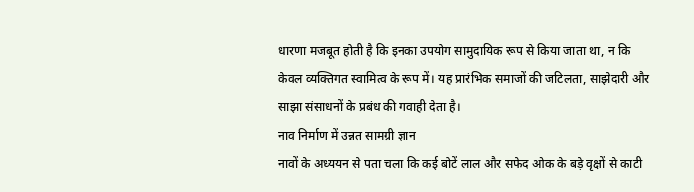धारणा मजबूत होती है कि इनका उपयोग सामुदायिक रूप से किया जाता था, न कि केवल व्यक्तिगत स्वामित्व के रूप में। यह प्रारंभिक समाजों की जटिलता, साझेदारी और साझा संसाधनों के प्रबंध की गवाही देता है।
नाव निर्माण में उन्नत सामग्री ज्ञान
नावों के अध्ययन से पता चला कि कई बोटें लाल और सफेद ओक के बड़े वृक्षों से काटी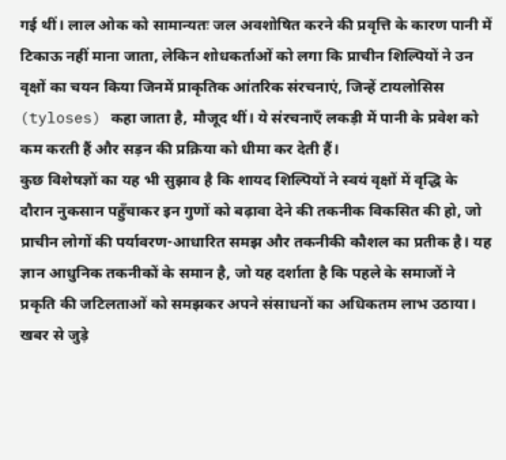गई थीं। लाल ओक को सामान्यतः जल अवशोषित करने की प्रवृत्ति के कारण पानी में टिकाऊ नहीं माना जाता, लेकिन शोधकर्ताओं को लगा कि प्राचीन शिल्पियों ने उन वृक्षों का चयन किया जिनमें प्राकृतिक आंतरिक संरचनाएं, जिन्हें टायलोसिस (tyloses) कहा जाता है, मौजूद थीं। ये संरचनाएँ लकड़ी में पानी के प्रवेश को कम करती हैं और सड़न की प्रक्रिया को धीमा कर देती हैं।
कुछ विशेषज्ञों का यह भी सुझाव है कि शायद शिल्पियों ने स्वयं वृक्षों में वृद्धि के दौरान नुकसान पहुँचाकर इन गुणों को बढ़ावा देने की तकनीक विकसित की हो, जो प्राचीन लोगों की पर्यावरण-आधारित समझ और तकनीकी कौशल का प्रतीक है। यह ज्ञान आधुनिक तकनीकों के समान है, जो यह दर्शाता है कि पहले के समाजों ने प्रकृति की जटिलताओं को समझकर अपने संसाधनों का अधिकतम लाभ उठाया।
खबर से जुड़े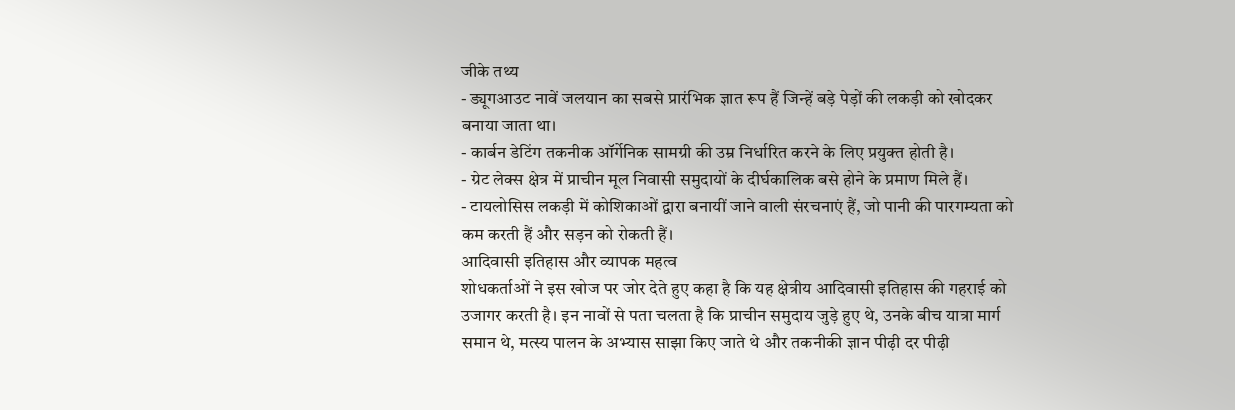जीके तथ्य
- ड्यूगआउट नावें जलयान का सबसे प्रारंभिक ज्ञात रूप हैं जिन्हें बड़े पेड़ों की लकड़ी को खोदकर बनाया जाता था।
- कार्बन डेटिंग तकनीक ऑर्गेनिक सामग्री की उम्र निर्धारित करने के लिए प्रयुक्त होती है।
- ग्रेट लेक्स क्षेत्र में प्राचीन मूल निवासी समुदायों के दीर्घकालिक बसे होने के प्रमाण मिले हैं।
- टायलोसिस लकड़ी में कोशिकाओं द्वारा बनायीं जाने वाली संरचनाएं हैं, जो पानी की पारगम्यता को कम करती हैं और सड़न को रोकती हैं।
आदिवासी इतिहास और व्यापक महत्व
शोधकर्ताओं ने इस खोज पर जोर देते हुए कहा है कि यह क्षेत्रीय आदिवासी इतिहास की गहराई को उजागर करती है। इन नावों से पता चलता है कि प्राचीन समुदाय जुड़े हुए थे, उनके बीच यात्रा मार्ग समान थे, मत्स्य पालन के अभ्यास साझा किए जाते थे और तकनीकी ज्ञान पीढ़ी दर पीढ़ी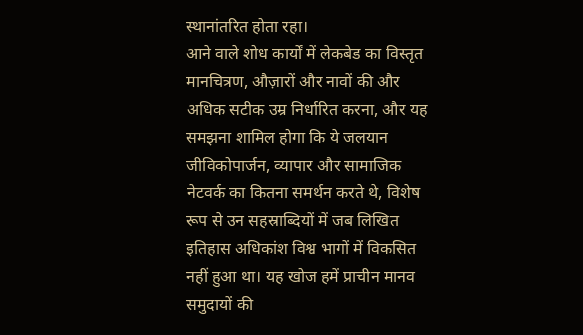स्थानांतरित होता रहा।
आने वाले शोध कार्यों में लेकबेड का विस्तृत मानचित्रण, औज़ारों और नावों की और अधिक सटीक उम्र निर्धारित करना, और यह समझना शामिल होगा कि ये जलयान जीविकोपार्जन, व्यापार और सामाजिक नेटवर्क का कितना समर्थन करते थे, विशेष रूप से उन सहस्राब्दियों में जब लिखित इतिहास अधिकांश विश्व भागों में विकसित नहीं हुआ था। यह खोज हमें प्राचीन मानव समुदायों की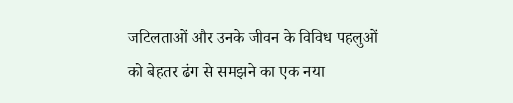जटिलताओं और उनके जीवन के विविध पहलुओं को बेहतर ढंग से समझने का एक नया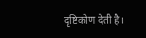दृष्टिकोण देती है।